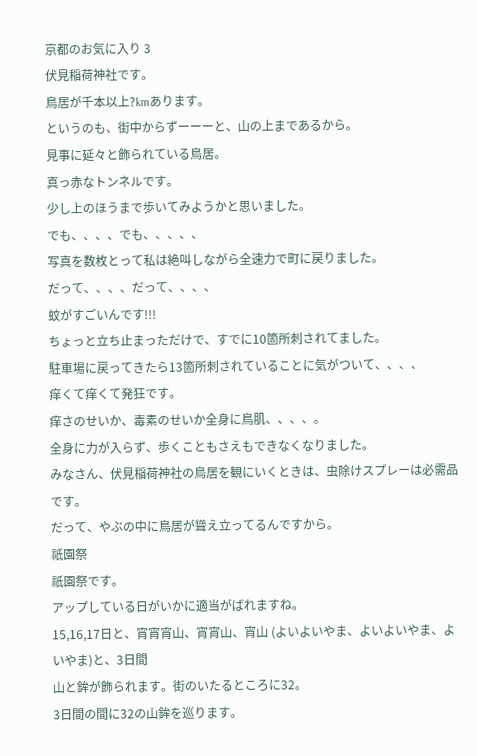京都のお気に入り 3
伏見稲荷神社です。
鳥居が千本以上?kmあります。
というのも、街中からずーーーと、山の上まであるから。
見事に延々と飾られている鳥居。
真っ赤なトンネルです。
少し上のほうまで歩いてみようかと思いました。
でも、、、、でも、、、、、
写真を数枚とって私は絶叫しながら全速力で町に戻りました。
だって、、、、だって、、、、
蚊がすごいんです!!!
ちょっと立ち止まっただけで、すでに10箇所刺されてました。
駐車場に戻ってきたら13箇所刺されていることに気がついて、、、、
痒くて痒くて発狂です。
痒さのせいか、毒素のせいか全身に鳥肌、、、、。
全身に力が入らず、歩くこともさえもできなくなりました。
みなさん、伏見稲荷神社の鳥居を観にいくときは、虫除けスプレーは必需品です。
だって、やぶの中に鳥居が聳え立ってるんですから。
祇園祭
祇園祭です。
アップしている日がいかに適当がばれますね。
15,16,17日と、宵宵宵山、宵宵山、宵山 (よいよいやま、よいよいやま、よいやま)と、3日間
山と鉾が飾られます。街のいたるところに32。
3日間の間に32の山鉾を巡ります。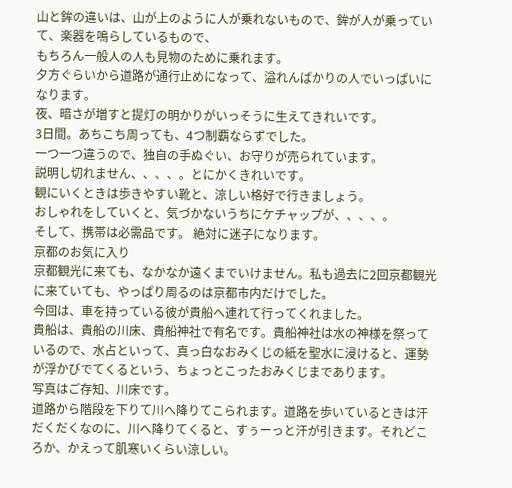山と鉾の違いは、山が上のように人が乗れないもので、鉾が人が乗っていて、楽器を鳴らしているもので、
もちろん一般人の人も見物のために乗れます。
夕方ぐらいから道路が通行止めになって、溢れんばかりの人でいっぱいになります。
夜、暗さが増すと提灯の明かりがいっそうに生えてきれいです。
3日間。あちこち周っても、4つ制覇ならずでした。
一つ一つ違うので、独自の手ぬぐい、お守りが売られています。
説明し切れません、、、、。とにかくきれいです。
観にいくときは歩きやすい靴と、涼しい格好で行きましょう。
おしゃれをしていくと、気づかないうちにケチャップが、、、、。
そして、携帯は必需品です。 絶対に迷子になります。
京都のお気に入り
京都観光に来ても、なかなか遠くまでいけません。私も過去に2回京都観光に来ていても、やっぱり周るのは京都市内だけでした。
今回は、車を持っている彼が貴船へ連れて行ってくれました。
貴船は、貴船の川床、貴船神社で有名です。貴船神社は水の神様を祭っているので、水占といって、真っ白なおみくじの紙を聖水に浸けると、運勢が浮かびでてくるという、ちょっとこったおみくじまであります。
写真はご存知、川床です。
道路から階段を下りて川へ降りてこられます。道路を歩いているときは汗だくだくなのに、川へ降りてくると、すぅーっと汗が引きます。それどころか、かえって肌寒いくらい涼しい。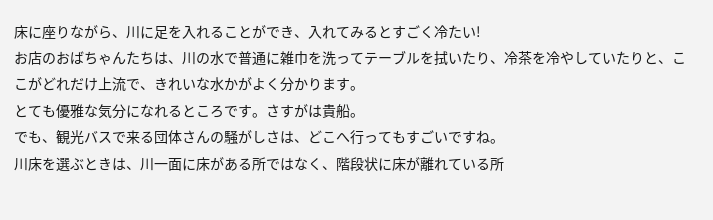床に座りながら、川に足を入れることができ、入れてみるとすごく冷たい!
お店のおばちゃんたちは、川の水で普通に雑巾を洗ってテーブルを拭いたり、冷茶を冷やしていたりと、ここがどれだけ上流で、きれいな水かがよく分かります。
とても優雅な気分になれるところです。さすがは貴船。
でも、観光バスで来る団体さんの騒がしさは、どこへ行ってもすごいですね。
川床を選ぶときは、川一面に床がある所ではなく、階段状に床が離れている所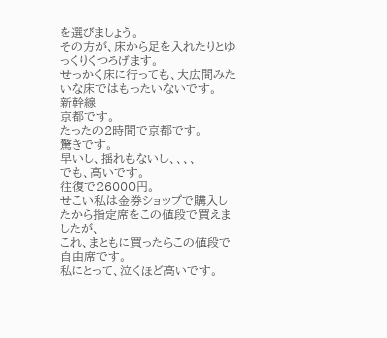を選びましょう。
その方が、床から足を入れたりとゆっくりくつろげます。
せっかく床に行っても、大広間みたいな床ではもったいないです。
新幹線
京都です。
たったの2時間で京都です。
驚きです。
早いし、揺れもないし、、、、
でも、高いです。
往復で26000円。
せこい私は金券ショップで購入したから指定席をこの値段で買えましたが、
これ、まともに買ったらこの値段で自由席です。
私にとって、泣くほど高いです。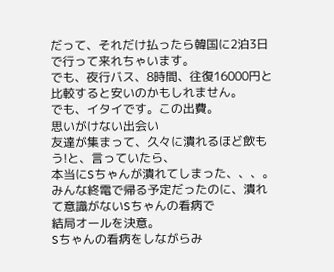だって、それだけ払ったら韓国に2泊3日で行って来れちゃいます。
でも、夜行バス、8時間、往復16000円と比較すると安いのかもしれません。
でも、イタイです。この出費。
思いがけない出会い
友達が集まって、久々に潰れるほど飲もう!と、言っていたら、
本当にSちゃんが潰れてしまった、、、。
みんな終電で帰る予定だったのに、潰れて意識がないSちゃんの看病で
結局オールを決意。
Sちゃんの看病をしながらみ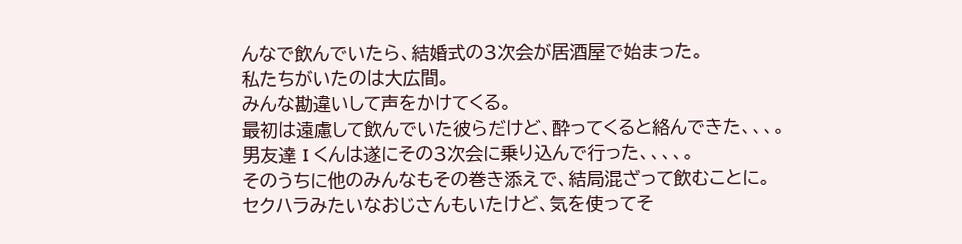んなで飲んでいたら、結婚式の3次会が居酒屋で始まった。
私たちがいたのは大広間。
みんな勘違いして声をかけてくる。
最初は遠慮して飲んでいた彼らだけど、酔ってくると絡んできた、、、。
男友達 I くんは遂にその3次会に乗り込んで行った、、、、。
そのうちに他のみんなもその巻き添えで、結局混ざって飲むことに。
セクハラみたいなおじさんもいたけど、気を使ってそ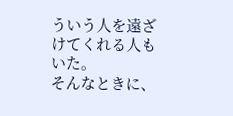ういう人を遠ざけてくれる人もいた。
そんなときに、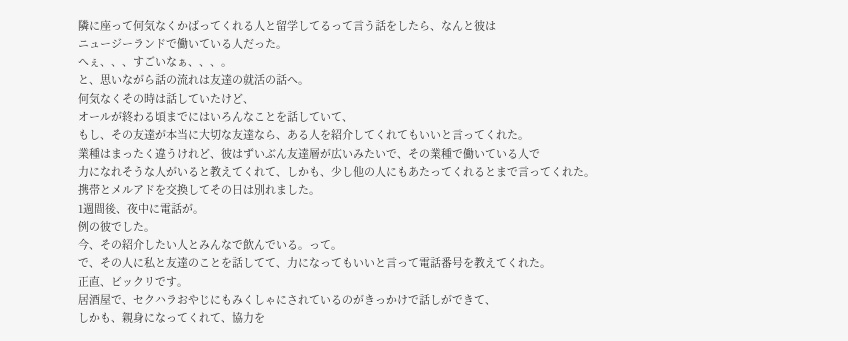隣に座って何気なくかばってくれる人と留学してるって言う話をしたら、なんと彼は
ニュージーランドで働いている人だった。
へぇ、、、すごいなぁ、、、。
と、思いながら話の流れは友達の就活の話へ。
何気なくその時は話していたけど、
オールが終わる頃までにはいろんなことを話していて、
もし、その友達が本当に大切な友達なら、ある人を紹介してくれてもいいと言ってくれた。
業種はまったく違うけれど、彼はずいぶん友達層が広いみたいで、その業種で働いている人で
力になれそうな人がいると教えてくれて、しかも、少し他の人にもあたってくれるとまで言ってくれた。
携帯とメルアドを交換してその日は別れました。
1週間後、夜中に電話が。
例の彼でした。
今、その紹介したい人とみんなで飲んでいる。って。
で、その人に私と友達のことを話してて、力になってもいいと言って電話番号を教えてくれた。
正直、ビックリです。
居酒屋で、セクハラおやじにもみくしゃにされているのがきっかけで話しができて、
しかも、親身になってくれて、協力を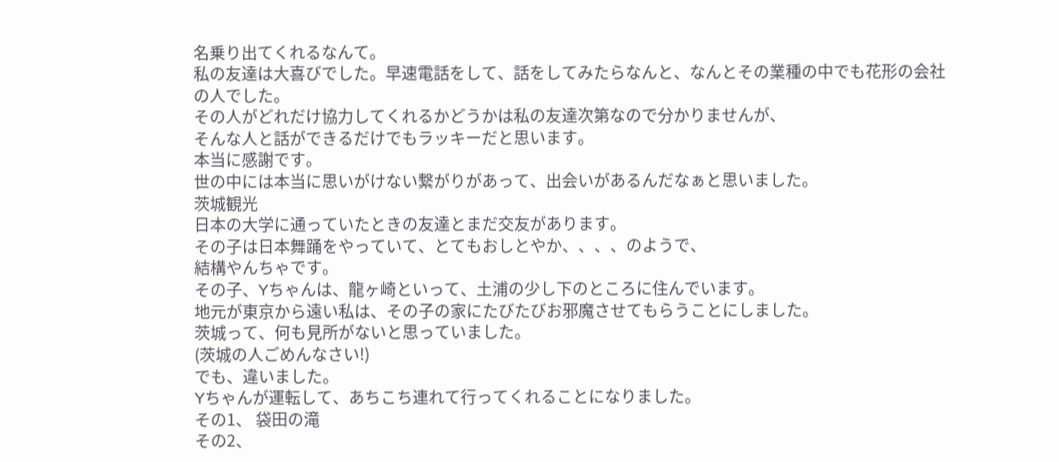名乗り出てくれるなんて。
私の友達は大喜びでした。早速電話をして、話をしてみたらなんと、なんとその業種の中でも花形の会社の人でした。
その人がどれだけ協力してくれるかどうかは私の友達次第なので分かりませんが、
そんな人と話ができるだけでもラッキーだと思います。
本当に感謝です。
世の中には本当に思いがけない繋がりがあって、出会いがあるんだなぁと思いました。
茨城観光
日本の大学に通っていたときの友達とまだ交友があります。
その子は日本舞踊をやっていて、とてもおしとやか、、、、のようで、
結構やんちゃです。
その子、Yちゃんは、龍ヶ崎といって、土浦の少し下のところに住んでいます。
地元が東京から遠い私は、その子の家にたびたびお邪魔させてもらうことにしました。
茨城って、何も見所がないと思っていました。
(茨城の人ごめんなさい!)
でも、違いました。
Yちゃんが運転して、あちこち連れて行ってくれることになりました。
その1、 袋田の滝
その2、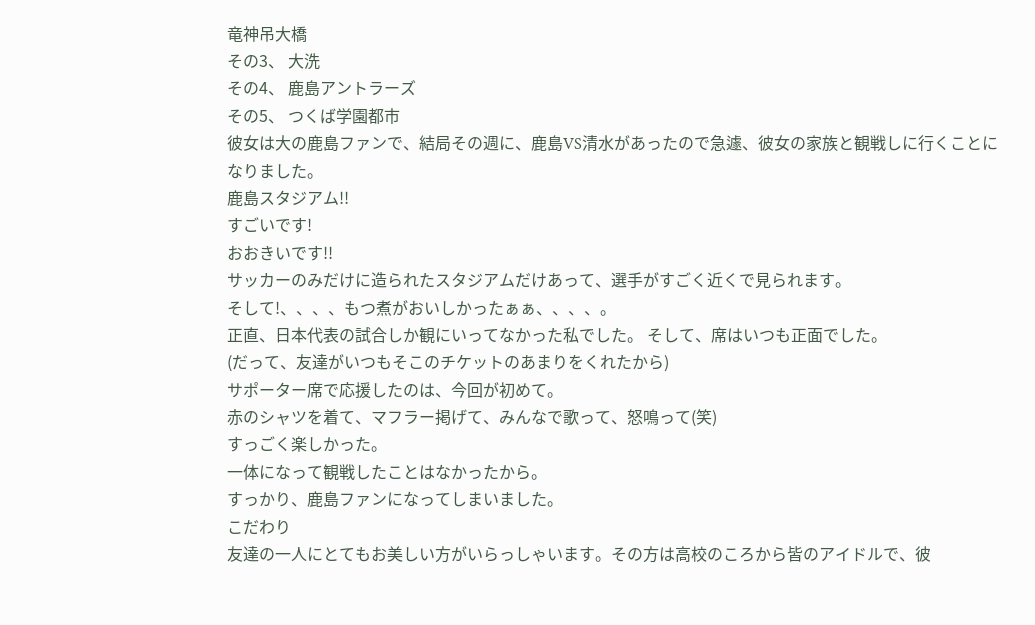竜神吊大橋
その3、 大洗
その4、 鹿島アントラーズ
その5、 つくば学園都市
彼女は大の鹿島ファンで、結局その週に、鹿島VS清水があったので急遽、彼女の家族と観戦しに行くことになりました。
鹿島スタジアム!!
すごいです!
おおきいです!!
サッカーのみだけに造られたスタジアムだけあって、選手がすごく近くで見られます。
そして!、、、、もつ煮がおいしかったぁぁ、、、、。
正直、日本代表の試合しか観にいってなかった私でした。 そして、席はいつも正面でした。
(だって、友達がいつもそこのチケットのあまりをくれたから)
サポーター席で応援したのは、今回が初めて。
赤のシャツを着て、マフラー掲げて、みんなで歌って、怒鳴って(笑)
すっごく楽しかった。
一体になって観戦したことはなかったから。
すっかり、鹿島ファンになってしまいました。
こだわり
友達の一人にとてもお美しい方がいらっしゃいます。その方は高校のころから皆のアイドルで、彼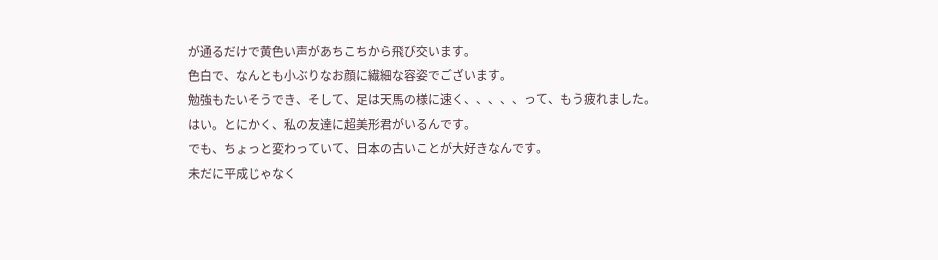が通るだけで黄色い声があちこちから飛び交います。
色白で、なんとも小ぶりなお顔に繊細な容姿でございます。
勉強もたいそうでき、そして、足は天馬の様に速く、、、、、って、もう疲れました。
はい。とにかく、私の友達に超美形君がいるんです。
でも、ちょっと変わっていて、日本の古いことが大好きなんです。
未だに平成じゃなく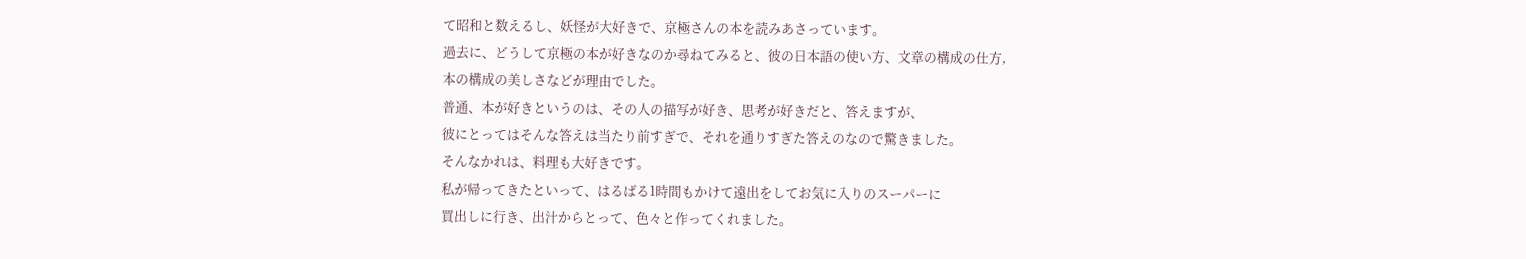て昭和と数えるし、妖怪が大好きで、京極さんの本を読みあさっています。
過去に、どうして京極の本が好きなのか尋ねてみると、彼の日本語の使い方、文章の構成の仕方,
本の構成の美しさなどが理由でした。
普通、本が好きというのは、その人の描写が好き、思考が好きだと、答えますが、
彼にとってはそんな答えは当たり前すぎで、それを通りすぎた答えのなので驚きました。
そんなかれは、料理も大好きです。
私が帰ってきたといって、はるばる1時間もかけて遠出をしてお気に入りのスーパーに
買出しに行き、出汁からとって、色々と作ってくれました。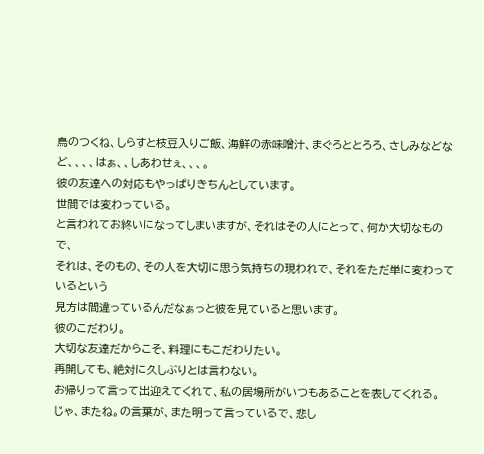鳥のつくね、しらすと枝豆入りご飯、海鮮の赤味噌汁、まぐろととろろ、さしみなどなど、、、、はぁ、、しあわせぇ、、、。
彼の友達への対応もやっぱりきちんとしています。
世間では変わっている。
と言われてお終いになってしまいますが、それはその人にとって、何か大切なもので、
それは、そのもの、その人を大切に思う気持ちの現われで、それをただ単に変わっているという
見方は間違っているんだなぁっと彼を見ていると思います。
彼のこだわり。
大切な友達だからこそ、料理にもこだわりたい。
再開しても、絶対に久しぶりとは言わない。
お帰りって言って出迎えてくれて、私の居場所がいつもあることを表してくれる。
じゃ、またね。の言葉が、また明って言っているで、悲し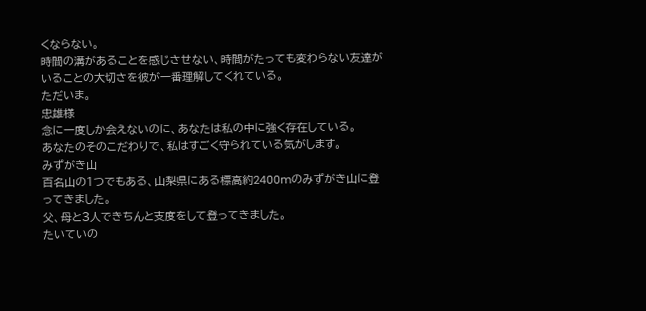くならない。
時間の溝があることを感じさせない、時間がたっても変わらない友達がいることの大切さを彼が一番理解してくれている。
ただいま。
忠雄様
念に一度しか会えないのに、あなたは私の中に強く存在している。
あなたのそのこだわりで、私はすごく守られている気がします。
みずがき山
百名山の1つでもある、山梨県にある標高約2400mのみずがき山に登ってきました。
父、母と3人できちんと支度をして登ってきました。
たいていの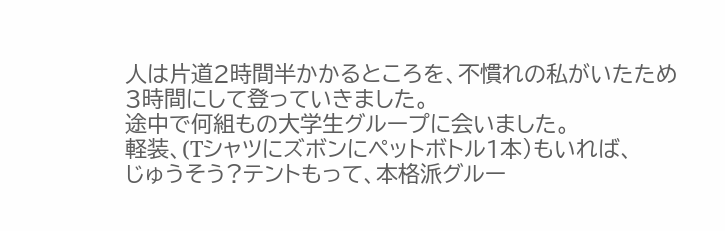人は片道2時間半かかるところを、不慣れの私がいたため
3時間にして登っていきました。
途中で何組もの大学生グループに会いました。
軽装、(Tシャツにズボンにペットボトル1本)もいれば、
じゅうそう?テントもって、本格派グルー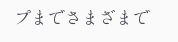プまでさまざまで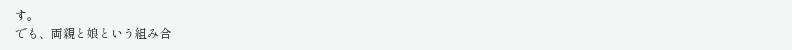す。
でも、両親と娘という組み合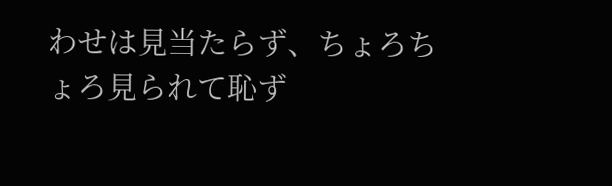わせは見当たらず、ちょろちょろ見られて恥ず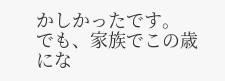かしかったです。
でも、家族でこの歳にな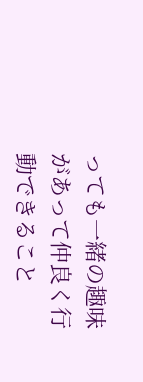っても一緒の趣味があって仲良く行動できること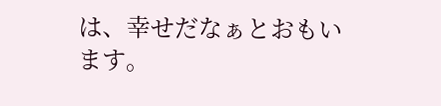は、幸せだなぁとおもいます。